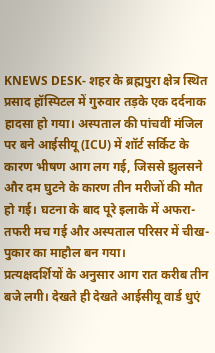KNEWS DESK- शहर के ब्रह्मपुरा क्षेत्र स्थित प्रसाद हॉस्पिटल में गुरुवार तड़के एक दर्दनाक हादसा हो गया। अस्पताल की पांचवीं मंजिल पर बने आईसीयू (ICU) में शॉर्ट सर्किट के कारण भीषण आग लग गई, जिससे झुलसने और दम घुटने के कारण तीन मरीजों की मौत हो गई। घटना के बाद पूरे इलाके में अफरा-तफरी मच गई और अस्पताल परिसर में चीख-पुकार का माहौल बन गया।
प्रत्यक्षदर्शियों के अनुसार आग रात करीब तीन बजे लगी। देखते ही देखते आईसीयू वार्ड धुएं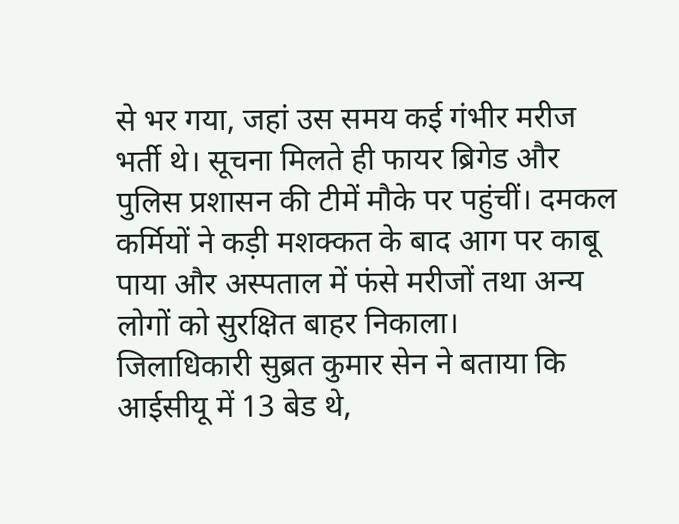से भर गया, जहां उस समय कई गंभीर मरीज भर्ती थे। सूचना मिलते ही फायर ब्रिगेड और पुलिस प्रशासन की टीमें मौके पर पहुंचीं। दमकल कर्मियों ने कड़ी मशक्कत के बाद आग पर काबू पाया और अस्पताल में फंसे मरीजों तथा अन्य लोगों को सुरक्षित बाहर निकाला।
जिलाधिकारी सुब्रत कुमार सेन ने बताया कि आईसीयू में 13 बेड थे,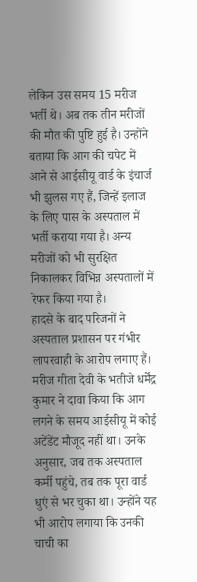लेकिन उस समय 15 मरीज भर्ती थे। अब तक तीन मरीजों की मौत की पुष्टि हुई है। उन्होंने बताया कि आग की चपेट में आने से आईसीयू वार्ड के इंचार्ज भी झुलस गए हैं, जिन्हें इलाज के लिए पास के अस्पताल में भर्ती कराया गया है। अन्य मरीजों को भी सुरक्षित निकालकर विभिन्न अस्पतालों में रेफर किया गया है।
हादसे के बाद परिजनों ने अस्पताल प्रशासन पर गंभीर लापरवाही के आरोप लगाए हैं। मरीज गीता देवी के भतीजे धर्मेंद्र कुमार ने दावा किया कि आग लगने के समय आईसीयू में कोई अटेंडेंट मौजूद नहीं था। उनके अनुसार, जब तक अस्पताल कर्मी पहुंचे, तब तक पूरा वार्ड धुएं से भर चुका था। उन्होंने यह भी आरोप लगाया कि उनकी चाची का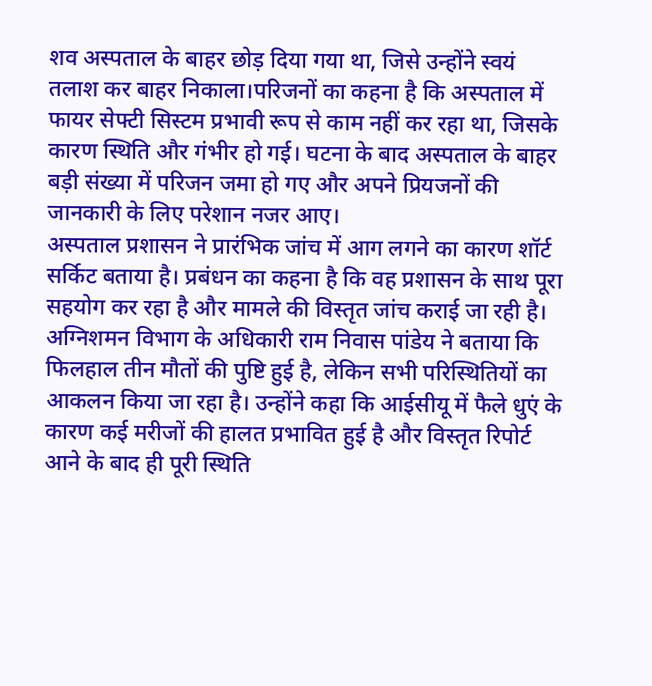शव अस्पताल के बाहर छोड़ दिया गया था, जिसे उन्होंने स्वयं तलाश कर बाहर निकाला।परिजनों का कहना है कि अस्पताल में फायर सेफ्टी सिस्टम प्रभावी रूप से काम नहीं कर रहा था, जिसके कारण स्थिति और गंभीर हो गई। घटना के बाद अस्पताल के बाहर बड़ी संख्या में परिजन जमा हो गए और अपने प्रियजनों की जानकारी के लिए परेशान नजर आए।
अस्पताल प्रशासन ने प्रारंभिक जांच में आग लगने का कारण शॉर्ट सर्किट बताया है। प्रबंधन का कहना है कि वह प्रशासन के साथ पूरा सहयोग कर रहा है और मामले की विस्तृत जांच कराई जा रही है।
अग्निशमन विभाग के अधिकारी राम निवास पांडेय ने बताया कि फिलहाल तीन मौतों की पुष्टि हुई है, लेकिन सभी परिस्थितियों का आकलन किया जा रहा है। उन्होंने कहा कि आईसीयू में फैले धुएं के कारण कई मरीजों की हालत प्रभावित हुई है और विस्तृत रिपोर्ट आने के बाद ही पूरी स्थिति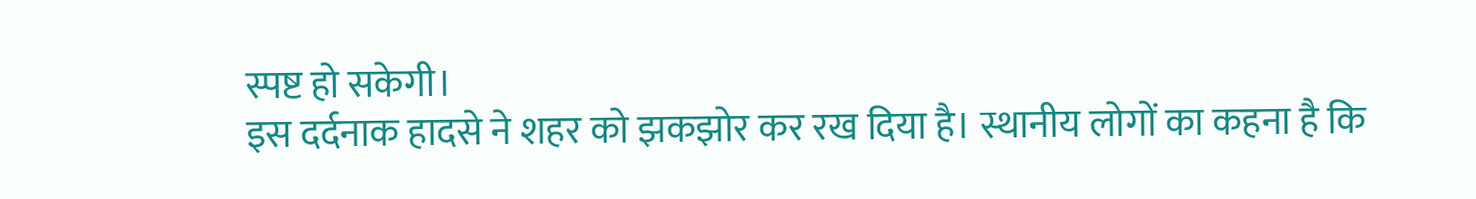स्पष्ट हो सकेगी।
इस दर्दनाक हादसे ने शहर को झकझोर कर रख दिया है। स्थानीय लोगों का कहना है कि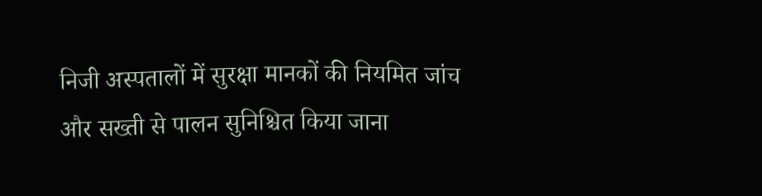निजी अस्पतालों में सुरक्षा मानकों की नियमित जांच और सख्ती से पालन सुनिश्चित किया जाना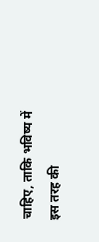चाहिए, ताकि भविष्य में इस तरह की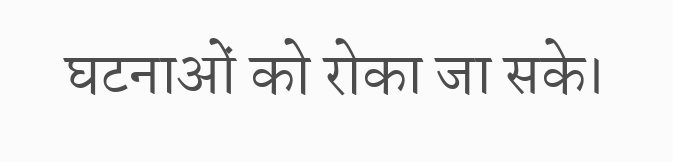घटनाओं को रोका जा सके।